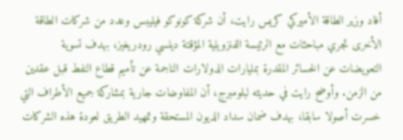أفاد وزير الطاقة الأميركي كريس رايت، أن شركة كونوكو فيليبس وعدد من شركات الطاقة الأخرى تجري مباحثات مع الرئيسة الفنزويلية المؤقتة ديلسي رودريغيز، بهدف تسوية التعويضات عن الخسائر المقدرة بمليارات الدولارات الناجمة عن تأميم قطاع النفط قبل عقدين من الزمن. وأوضح رايت في حديثه لبلومبرج، أن المفاوضات جارية بمشاركة جميع الأطراف التي خسرت أصولا سابقا، بهدف ضمان سداد الديون المستحقة وتمهيد الطريق لعودة هذه الشركات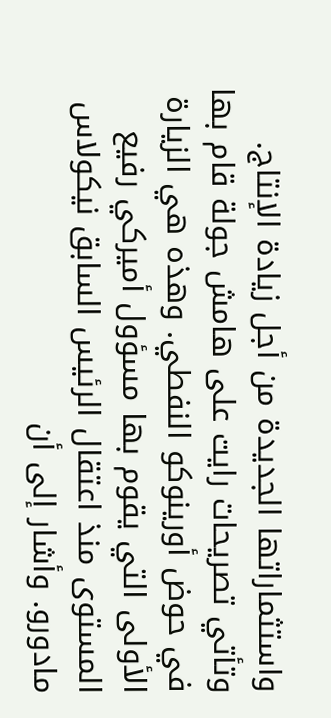واستثماراتها الجديدة من أجل زيادة الإنتاج.
وتأتي تصريحات رايت على هامش جولة قام بها في حوض أورينوكو النفطي. وهذه هي الزيارة الأولى التي يقوم بها مسؤول أميركي رفيع المستوى منذ اعتقال الرئيس السابق نيكولاس مادورو. وأشار إلى أن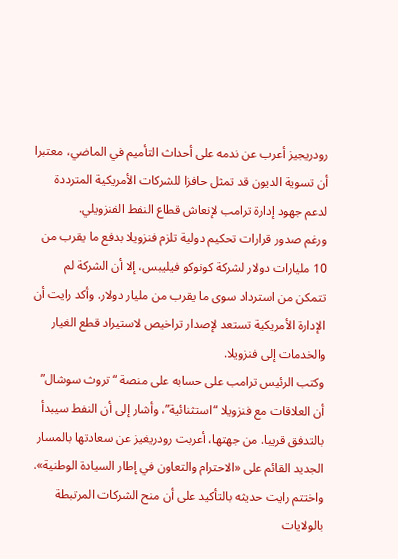رودريجيز أعرب عن ندمه على أحداث التأميم في الماضي، معتبرا أن تسوية الديون قد تمثل حافزا للشركات الأمريكية المترددة لدعم جهود إدارة ترامب لإنعاش قطاع النفط الفنزويلي.
ورغم صدور قرارات تحكيم دولية تلزم فنزويلا بدفع ما يقرب من 10 مليارات دولار لشركة كونوكو فيليبس، إلا أن الشركة لم تتمكن من استرداد سوى ما يقرب من مليار دولار. وأكد رايت أن الإدارة الأمريكية تستعد لإصدار تراخيص لاستيراد قطع الغيار والخدمات إلى فنزويلا.
وكتب الرئيس ترامب على حسابه على منصة “تروث سوشال” أن العلاقات مع فنزويلا “استثنائية”، وأشار إلى أن النفط سيبدأ بالتدفق قريبا. من جهتها، أعربت رودريغيز عن سعادتها بالمسار الجديد القائم على «الاحترام والتعاون في إطار السيادة الوطنية».
واختتم رايت حديثه بالتأكيد على أن منح الشركات المرتبطة بالولايات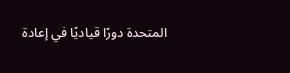المتحدة دورًا قياديًا في إعادة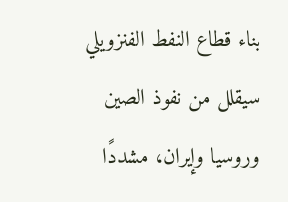بناء قطاع النفط الفنزويلي سيقلل من نفوذ الصين وروسيا وإيران، مشددًا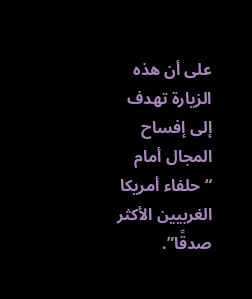على أن هذه الزيارة تهدف إلى إفساح المجال أمام “حلفاء أمريكا الغربيين الأكثر صدقًا”.